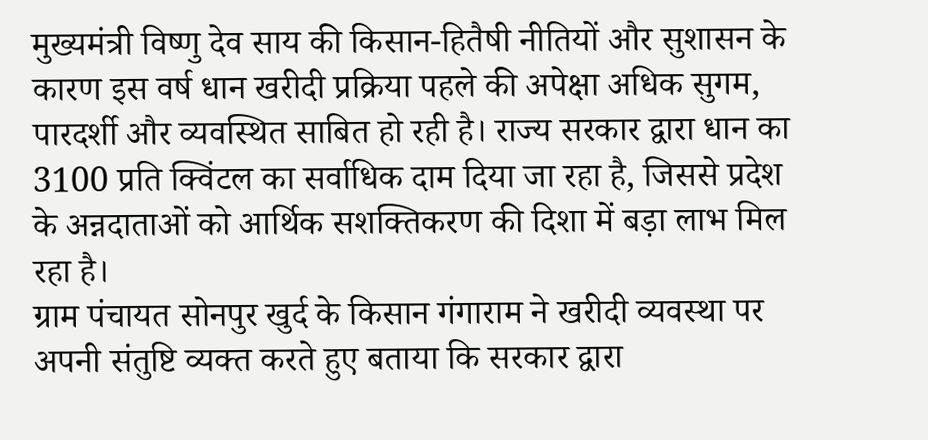मुख्यमंत्री विष्णु देव साय की किसान-हितैषी नीतियों और सुशासन के कारण इस वर्ष धान खरीदी प्रक्रिया पहले की अपेक्षा अधिक सुगम, पारदर्शी और व्यवस्थित साबित हो रही है। राज्य सरकार द्वारा धान का 3100 प्रति क्विंटल का सर्वाधिक दाम दिया जा रहा है, जिससे प्रदेश के अन्नदाताओं को आर्थिक सशक्तिकरण की दिशा में बड़ा लाभ मिल रहा है।
ग्राम पंचायत सोनपुर खुर्द के किसान गंगाराम ने खरीदी व्यवस्था पर अपनी संतुष्टि व्यक्त करते हुए बताया कि सरकार द्वारा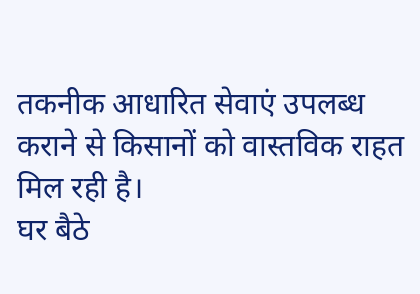तकनीक आधारित सेवाएं उपलब्ध कराने से किसानों को वास्तविक राहत मिल रही है।
घर बैठे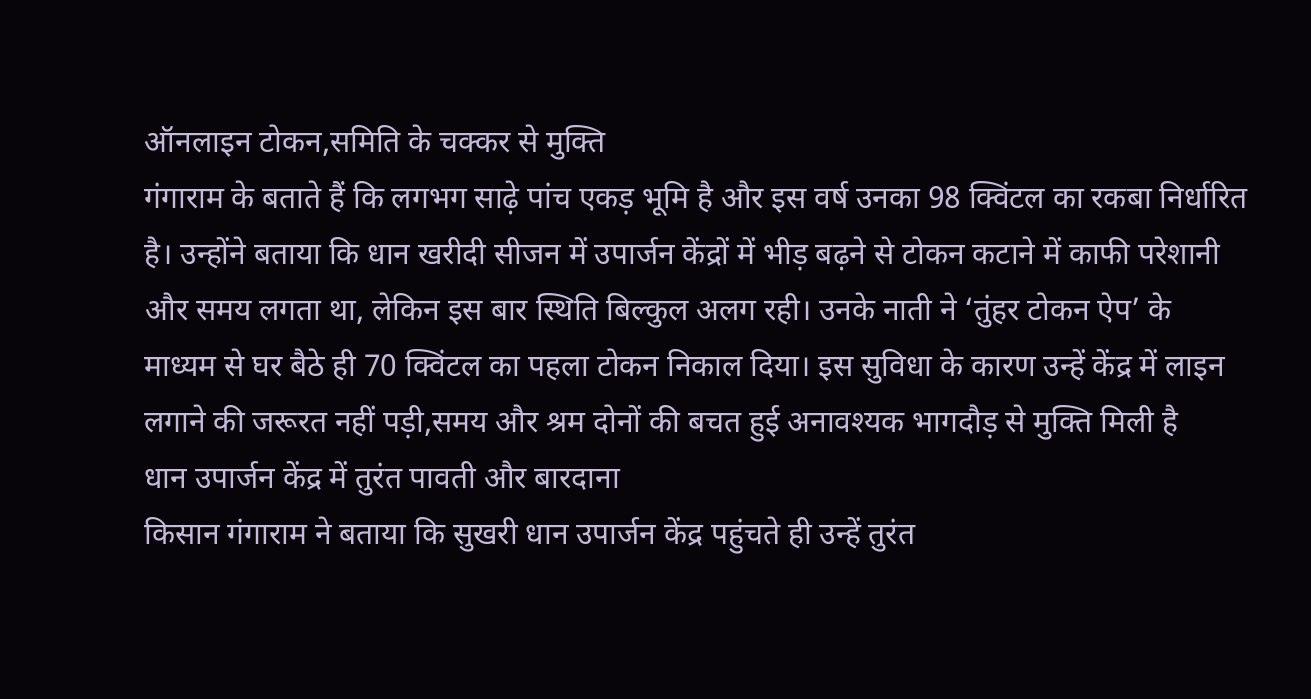ऑनलाइन टोकन,समिति के चक्कर से मुक्ति
गंगाराम के बताते हैं कि लगभग साढ़े पांच एकड़ भूमि है और इस वर्ष उनका 98 क्विंटल का रकबा निर्धारित है। उन्होंने बताया कि धान खरीदी सीजन में उपार्जन केंद्रों में भीड़ बढ़ने से टोकन कटाने में काफी परेशानी और समय लगता था, लेकिन इस बार स्थिति बिल्कुल अलग रही। उनके नाती ने ‘तुंहर टोकन ऐप’ के माध्यम से घर बैठे ही 70 क्विंटल का पहला टोकन निकाल दिया। इस सुविधा के कारण उन्हें केंद्र में लाइन लगाने की जरूरत नहीं पड़ी,समय और श्रम दोनों की बचत हुई अनावश्यक भागदौड़ से मुक्ति मिली है
धान उपार्जन केंद्र में तुरंत पावती और बारदाना
किसान गंगाराम ने बताया कि सुखरी धान उपार्जन केंद्र पहुंचते ही उन्हें तुरंत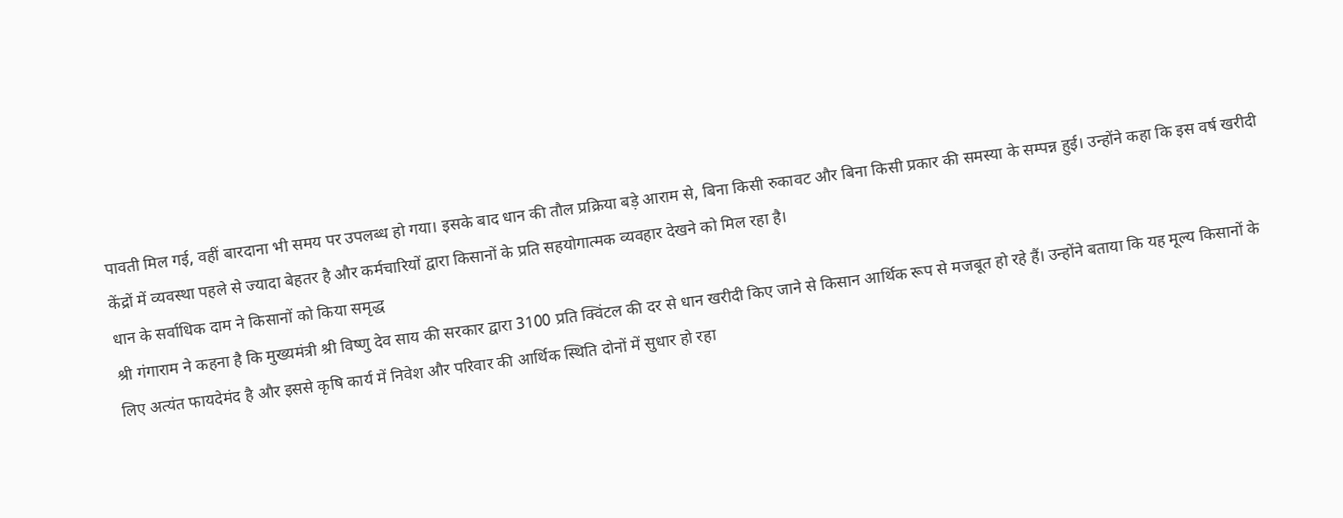पावती मिल गई, वहीं बारदाना भी समय पर उपलब्ध हो गया। इसके बाद धान की तौल प्रक्रिया बड़े आराम से, बिना किसी रुकावट और बिना किसी प्रकार की समस्या के सम्पन्न हुई। उन्होंने कहा कि इस वर्ष खरीदी केंद्रों में व्यवस्था पहले से ज्यादा बेहतर है और कर्मचारियों द्वारा किसानों के प्रति सहयोगात्मक व्यवहार देखने को मिल रहा है।
धान के सर्वाधिक दाम ने किसानों को किया समृद्ध
श्री गंगाराम ने कहना है कि मुख्यमंत्री श्री विष्णु देव साय की सरकार द्वारा 3100 प्रति क्विंटल की दर से धान खरीदी किए जाने से किसान आर्थिक रूप से मजबूत हो रहे हैं। उन्होंने बताया कि यह मूल्य किसानों के लिए अत्यंत फायदेमंद है और इससे कृषि कार्य में निवेश और परिवार की आर्थिक स्थिति दोनों में सुधार हो रहा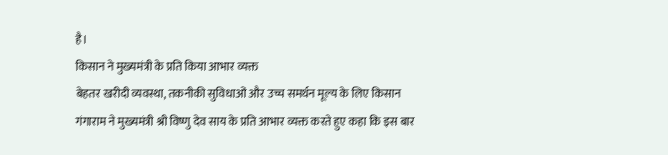है।
किसान ने मुख्यमंत्री के प्रति किया आभार व्यक्त
बेहतर खरीदी व्यवस्था, तकनीकी सुविधाओं और उच्च समर्थन मूल्य के लिए किसान गंगाराम ने मुख्यमंत्री श्री विष्णु देव साय के प्रति आभार व्यक्त करते हुए कहा कि इस बार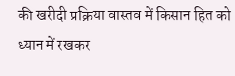की खरीदी प्रक्रिया वास्तव में किसान हित को ध्यान में रखकर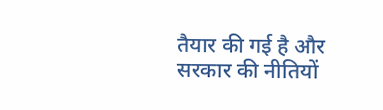तैयार की गई है और सरकार की नीतियों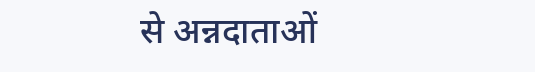से अन्नदाताओं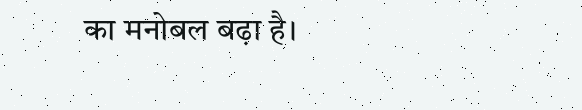का मनोबल बढ़ा है।